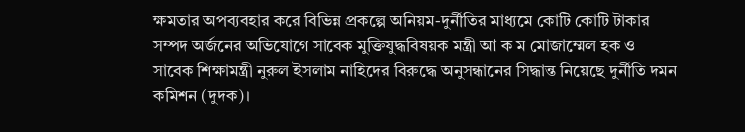ক্ষমতার অপব্যবহার করে বিভিন্ন প্রকল্পে অনিয়ম-দুর্নীতির মাধ্যমে কোটি কোটি টাকার সম্পদ অর্জনের অভিযোগে সাবেক মুক্তিযুদ্ধবিষয়ক মন্ত্রী আ ক ম মোজাম্মেল হক ও সাবেক শিক্ষামন্ত্রী নুরুল ইসলাম নাহিদের বিরুদ্ধে অনুসন্ধানের সিদ্ধান্ত নিয়েছে দুর্নীতি দমন কমিশন (দুদক)।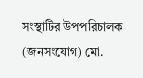সংস্থাটির উপপরিচালক (জনসংযোগ) মো.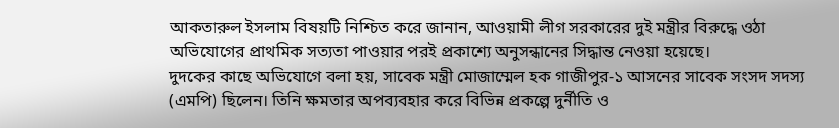আকতারুল ইসলাম বিষয়টি নিশ্চিত করে জানান, আওয়ামী লীগ সরকারের দুই মন্ত্রীর বিরুদ্ধে ওঠা অভিযোগের প্রাথমিক সত্যতা পাওয়ার পরই প্রকাশ্যে অনুসন্ধানের সিদ্ধান্ত নেওয়া হয়েছে।
দুদকের কাছে অভিযোগে বলা হয়, সাবেক মন্ত্রী মোজাম্মেল হক গাজীপুর-১ আসনের সাবেক সংসদ সদস্য (এমপি) ছিলেন। তিনি ক্ষমতার অপব্যবহার করে বিভিন্ন প্রকল্পে দুর্নীতি ও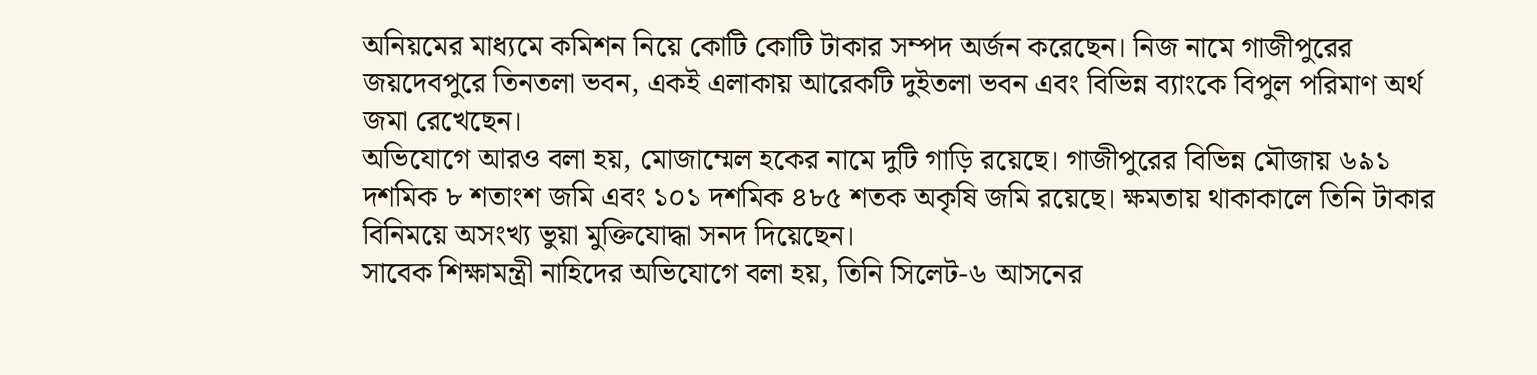অনিয়মের মাধ্যমে কমিশন নিয়ে কোটি কোটি টাকার সম্পদ অর্জন করেছেন। নিজ নামে গাজীপুরের জয়দেবপুরে তিনতলা ভবন, একই এলাকায় আরেকটি দুইতলা ভবন এবং বিভিন্ন ব্যাংকে বিপুল পরিমাণ অর্থ জমা রেখেছেন।
অভিযোগে আরও বলা হয়, মোজাম্মেল হকের নামে দুটি গাড়ি রয়েছে। গাজীপুরের বিভিন্ন মৌজায় ৬৯১ দশমিক ৮ শতাংশ জমি এবং ১০১ দশমিক ৪৮৫ শতক অকৃষি জমি রয়েছে। ক্ষমতায় থাকাকালে তিনি টাকার বিনিময়ে অসংখ্য ভুয়া মুক্তিযোদ্ধা সনদ দিয়েছেন।
সাবেক শিক্ষামন্ত্রী নাহিদের অভিযোগে বলা হয়, তিনি সিলেট-৬ আসনের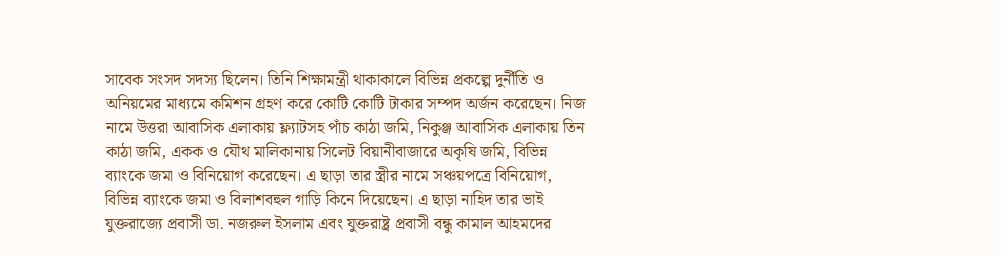সাবেক সংসদ সদস্য ছিলেন। তিনি শিক্ষামন্ত্রী থাকাকালে বিভিন্ন প্রকল্পে দুর্নীতি ও অনিয়মের মাধ্যমে কমিশন গ্রহণ করে কোটি কোটি টাকার সম্পদ অর্জন করেছেন। নিজ নামে উত্তরা আবাসিক এলাকায় ফ্ল্যাটসহ পাঁচ কাঠা জমি, নিকুঞ্জ আবাসিক এলাকায় তিন কাঠা জমি, একক ও যৌথ মালিকানায় সিলেট বিয়ানীবাজারে অকৃষি জমি, বিভিন্ন ব্যাংকে জমা ও বিনিয়োগ করেছেন। এ ছাড়া তার স্ত্রীর নামে সঞ্চয়পত্রে বিনিয়োগ, বিভিন্ন ব্যাংকে জমা ও বিলাশবহুল গাড়ি কিনে দিয়েছেন। এ ছাড়া নাহিদ তার ভাই যুক্তরাজ্যে প্রবাসী ডা. নজরুল ইসলাম এবং যুক্তরাষ্ট্র প্রবাসী বন্ধু কামাল আহমদের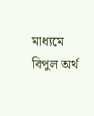মাধ্যমে বিপুল অর্থ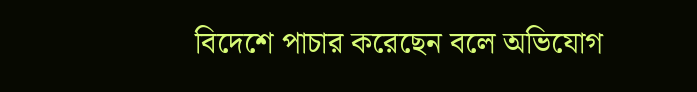বিদেশে পাচার করেছেন বলে অভিযোগ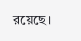রয়েছে।